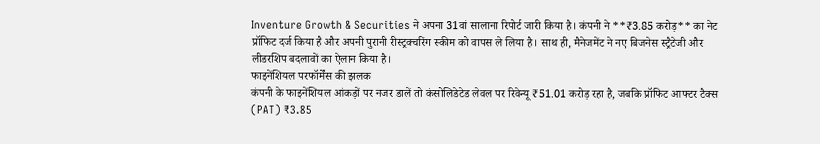Inventure Growth & Securities ने अपना 31वां सालाना रिपोर्ट जारी किया है। कंपनी ने **₹3.85 करोड़** का नेट प्रॉफिट दर्ज किया है और अपनी पुरानी रीस्ट्रक्चरिंग स्कीम को वापस ले लिया है। साथ ही, मैनेजमेंट ने नए बिजनेस स्ट्रैटेजी और लीडरशिप बदलावों का ऐलान किया है।
फाइनेंशियल परफॉर्मेंस की झलक
कंपनी के फाइनेंशियल आंकड़ों पर नजर डालें तो कंसोलिडेटेड लेवल पर रिवेन्यू ₹51.01 करोड़ रहा है, जबकि प्रॉफिट आफ्टर टैक्स (PAT) ₹3.85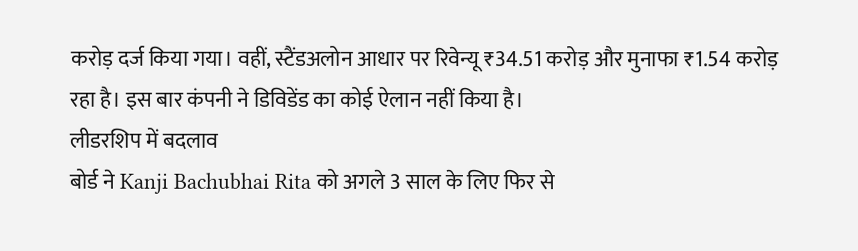करोड़ दर्ज किया गया। वहीं, स्टैंडअलोन आधार पर रिवेन्यू ₹34.51 करोड़ और मुनाफा ₹1.54 करोड़ रहा है। इस बार कंपनी ने डिविडेंड का कोई ऐलान नहीं किया है।
लीडरशिप में बदलाव
बोर्ड ने Kanji Bachubhai Rita को अगले 3 साल के लिए फिर से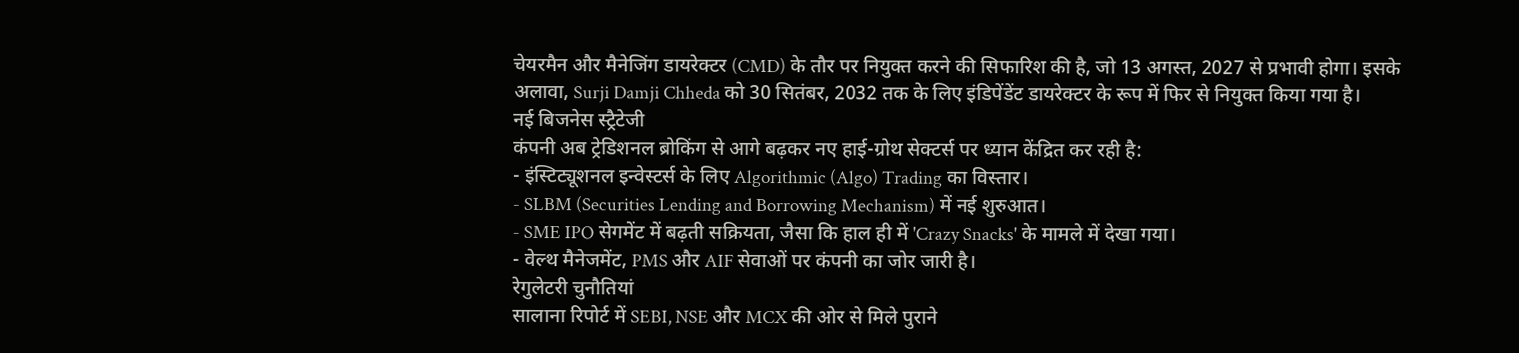चेयरमैन और मैनेजिंग डायरेक्टर (CMD) के तौर पर नियुक्त करने की सिफारिश की है, जो 13 अगस्त, 2027 से प्रभावी होगा। इसके अलावा, Surji Damji Chheda को 30 सितंबर, 2032 तक के लिए इंडिपेंडेंट डायरेक्टर के रूप में फिर से नियुक्त किया गया है।
नई बिजनेस स्ट्रैटेजी
कंपनी अब ट्रेडिशनल ब्रोकिंग से आगे बढ़कर नए हाई-ग्रोथ सेक्टर्स पर ध्यान केंद्रित कर रही है:
- इंस्टिट्यूशनल इन्वेस्टर्स के लिए Algorithmic (Algo) Trading का विस्तार।
- SLBM (Securities Lending and Borrowing Mechanism) में नई शुरुआत।
- SME IPO सेगमेंट में बढ़ती सक्रियता, जैसा कि हाल ही में 'Crazy Snacks' के मामले में देखा गया।
- वेल्थ मैनेजमेंट, PMS और AIF सेवाओं पर कंपनी का जोर जारी है।
रेगुलेटरी चुनौतियां
सालाना रिपोर्ट में SEBI, NSE और MCX की ओर से मिले पुराने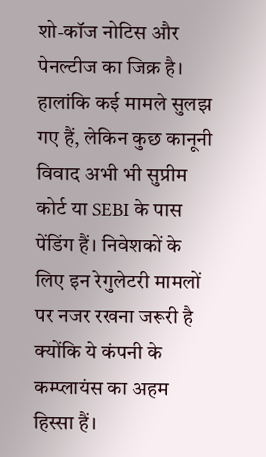शो-कॉज नोटिस और पेनल्टीज का जिक्र है। हालांकि कई मामले सुलझ गए हैं, लेकिन कुछ कानूनी विवाद अभी भी सुप्रीम कोर्ट या SEBI के पास पेंडिंग हैं। निवेशकों के लिए इन रेगुलेटरी मामलों पर नजर रखना जरूरी है क्योंकि ये कंपनी के कम्प्लायंस का अहम हिस्सा हैं।